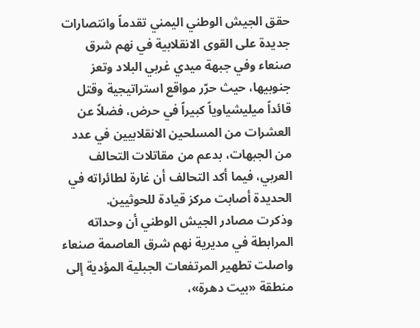حقق الجيش الوطني اليمني تقدماً وانتصارات جديدة على القوى الانقلابية في نهم شرق صنعاء وفي جبهة ميدي غربي البلاد وتعز جنوبيها، حيث حرّر مواقع استراتيجية وقتل قائداً ميليشياوياً كبيراً في حرض، فضلاً عن العشرات من المسلحين الانقلابيين في عدد من الجبهات، بدعم من مقاتلات التحالف العربي، فيما أكد التحالف أن غارة لطائراته في الحديدة أصابت مركز قيادة للحوثيين.
وذكرت مصادر الجيش الوطني أن وحداته المرابطة في مديرية نهم شرق العاصمة صنعاء واصلت تطهير المرتفعات الجبلية المؤدية إلى منطقة «بيت دهرة»،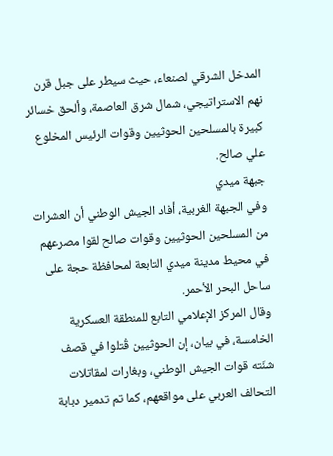المدخل الشرقي لصنعاء، حيث سيطر على جبل قرن نهم الاستراتيجي، شمال شرق العاصمة، وألحق خسائر كبيرة بالمسلحين الحوثيين وقوات الرئيس المخلوع علي صالح.
جبهة ميدي
وفي الجبهة الغربية، أفاد الجيش الوطني أن العشرات من المسلحين الحوثيين وقوات صالح لقوا مصرعهم في محيط مدينة ميدي التابعة لمحافظة حجة على ساحل البحر الأحمر.
وقال المركز الإعلامي التابع للمنطقة العسكرية الخامسة، في بيان، إن الحوثيين قُتلوا في قصف شنّته قوات الجيش الوطني، وبغارات لمقاتلات التحالف العربي على مواقعهم، كما تم تدمير دبابة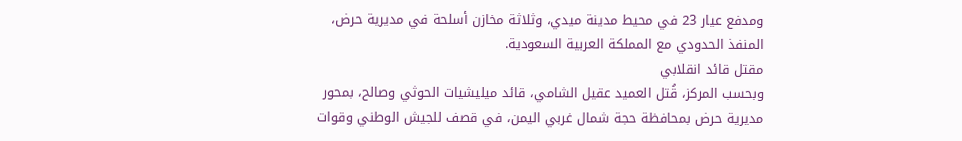ومدفع عيار 23 في محيط مدينة ميدي، وثلاثة مخازن أسلحة في مديرية حرض، المنفذ الحدودي مع المملكة العربية السعودية.
مقتل قائد انقلابي
وبحسب المركز، قُتل العميد عقيل الشامي، قائد ميليشيات الحوثي وصالح، بمحور مديرية حرض بمحافظة حجة شمال غربي اليمن، في قصف للجيش الوطني وقوات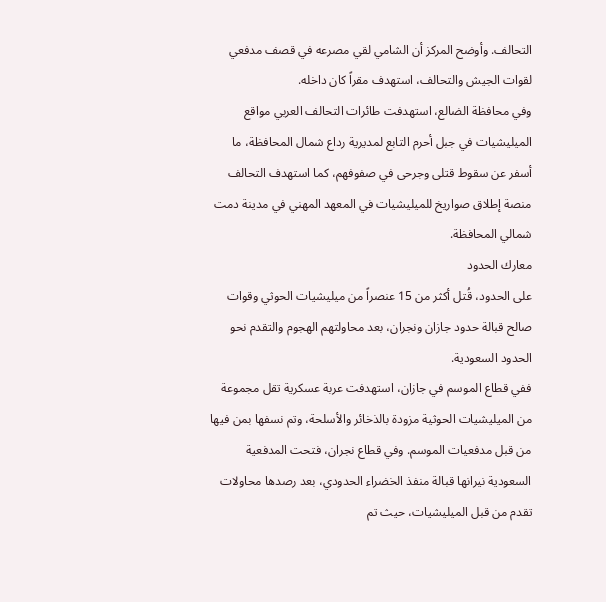التحالف. وأوضح المركز أن الشامي لقي مصرعه في قصف مدفعي لقوات الجيش والتحالف، استهدف مقراً كان داخله.
وفي محافظة الضالع، استهدفت طائرات التحالف العربي مواقع الميليشيات في جبل أحرم التابع لمديرية رداع شمال المحافظة، ما أسفر عن سقوط قتلى وجرحى في صفوفهم، كما استهدف التحالف منصة إطلاق صواريخ للميليشيات في المعهد المهني في مدينة دمت شمالي المحافظة.
معارك الحدود
على الحدود، قُتل أكثر من 15 عنصراً من ميليشيات الحوثي وقوات صالح قبالة حدود جازان ونجران، بعد محاولتهم الهجوم والتقدم نحو الحدود السعودية.
ففي قطاع الموسم في جازان، استهدفت عربة عسكرية تقل مجموعة من الميليشيات الحوثية مزودة بالذخائر والأسلحة، وتم نسفها بمن فيها من قبل مدفعيات الموسم. وفي قطاع نجران، فتحت المدفعية السعودية نيرانها قبالة منفذ الخضراء الحدودي، بعد رصدها محاولات تقدم من قبل الميليشيات، حيث تم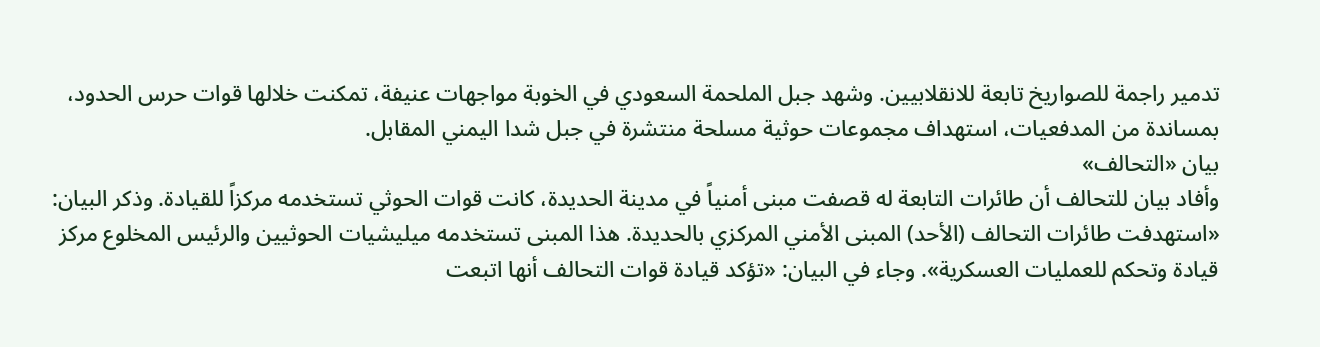تدمير راجمة للصواريخ تابعة للانقلابيين. وشهد جبل الملحمة السعودي في الخوبة مواجهات عنيفة، تمكنت خلالها قوات حرس الحدود، بمساندة من المدفعيات، استهداف مجموعات حوثية مسلحة منتشرة في جبل شدا اليمني المقابل.
بيان «التحالف»
وأفاد بيان للتحالف أن طائرات التابعة له قصفت مبنى أمنياً في مدينة الحديدة، كانت قوات الحوثي تستخدمه مركزاً للقيادة. وذكر البيان: «استهدفت طائرات التحالف (الأحد) المبنى الأمني المركزي بالحديدة. هذا المبنى تستخدمه ميليشيات الحوثيين والرئيس المخلوع مركز قيادة وتحكم للعمليات العسكرية». وجاء في البيان: «تؤكد قيادة قوات التحالف أنها اتبعت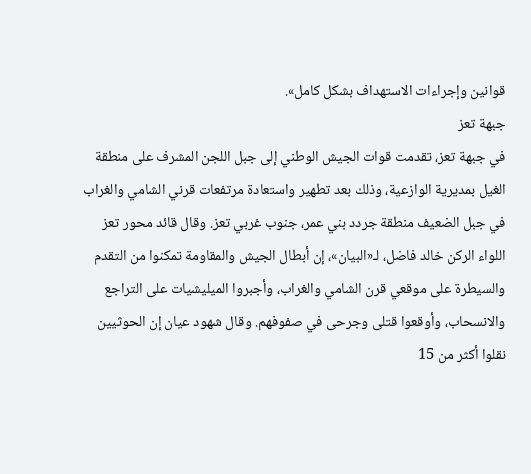قوانين وإجراءات الاستهداف بشكل كامل».
جبهة تعز
في جبهة تعز، تقدمت قوات الجيش الوطني إلى جبل اللجن المشرف على منطقة الغيل بمديرية الوازعية، وذلك بعد تطهير واستعادة مرتفعات قرني الشامي والغراب في جبل الضعيف منطقة جردد بني عمر، جنوب غربي تعز. وقال قائد محور تعز اللواء الركن خالد فاضل، لـ«البيان»، إن أبطال الجيش والمقاومة تمكنوا من التقدم والسيطرة على موقعي قرن الشامي والغراب، وأجبروا الميليشيات على التراجع والانسحاب، وأوقعوا قتلى وجرحى في صفوفهم. وقال شهود عيان إن الحوثيين نقلوا أكثر من 15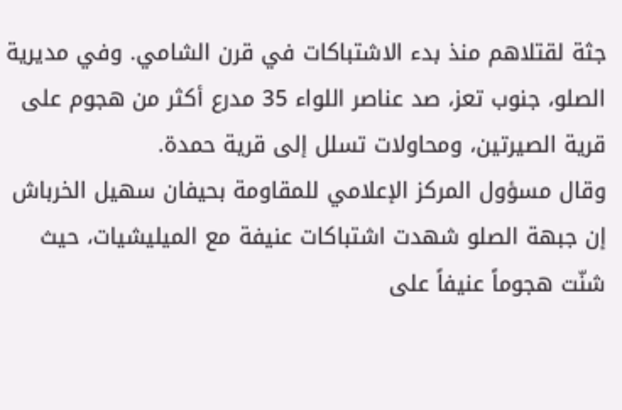جثة لقتلاهم منذ بدء الاشتباكات في قرن الشامي. وفي مديرية الصلو، جنوب تعز، صد عناصر اللواء 35 مدرع أكثر من هجوم على قرية الصيرتين، ومحاولات تسلل إلى قرية حمدة.
وقال مسؤول المركز الإعلامي للمقاومة بحيفان سهيل الخرباش إن جبهة الصلو شهدت اشتباكات عنيفة مع الميليشيات، حيث شنّت هجوماً عنيفاً على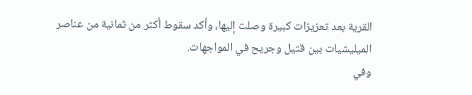القرية بعد تعزيزات كبيرة وصلت إليها، وأكد سقوط أكثر من ثمانية من عناصر الميليشيات بين قتيل وجريح في المواجهات.
وفي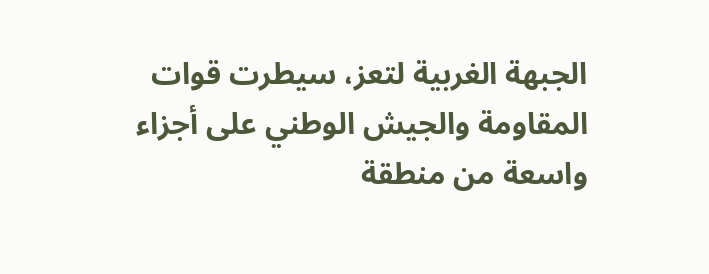الجبهة الغربية لتعز، سيطرت قوات المقاومة والجيش الوطني على أجزاء واسعة من منطقة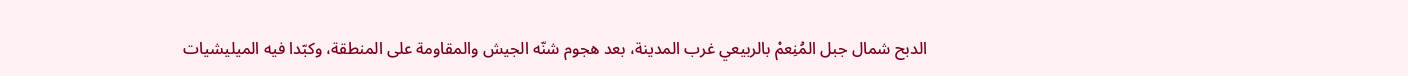الدبح شمال جبل المُنِعمْ بالربيعي غرب المدينة، بعد هجوم شنّه الجيش والمقاومة على المنطقة، وكبّدا فيه الميليشيات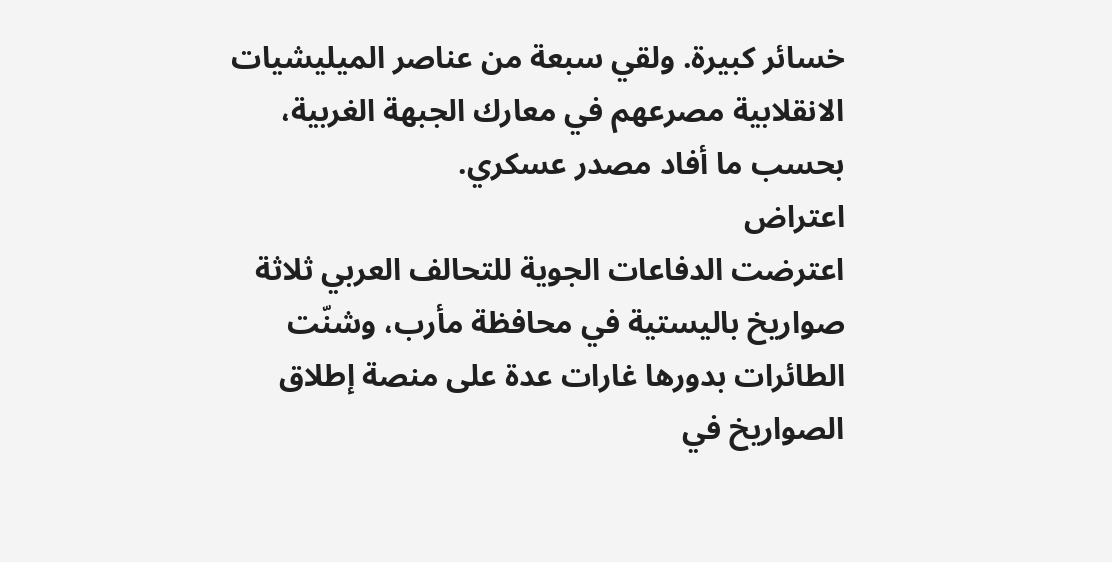خسائر كبيرة. ولقي سبعة من عناصر الميليشيات الانقلابية مصرعهم في معارك الجبهة الغربية، بحسب ما أفاد مصدر عسكري.
اعتراض
اعترضت الدفاعات الجوية للتحالف العربي ثلاثة صواريخ باليستية في محافظة مأرب، وشنّت الطائرات بدورها غارات عدة على منصة إطلاق الصواريخ في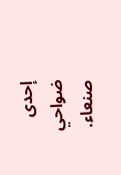إحدى ضواحي صنعاء.